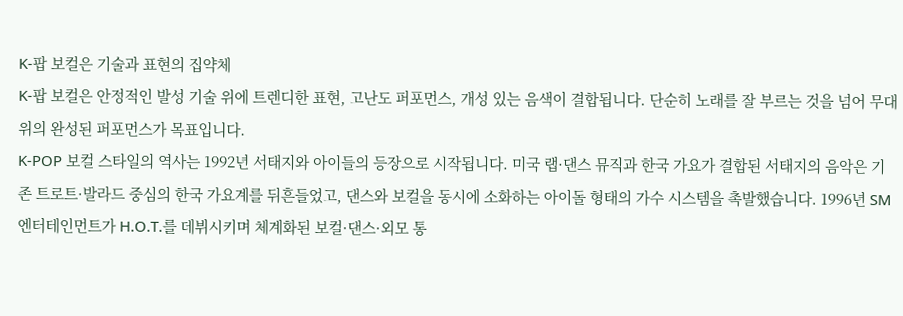K-팝 보컬은 기술과 표현의 집약체
K-팝 보컬은 안정적인 발성 기술 위에 트렌디한 표현, 고난도 퍼포먼스, 개성 있는 음색이 결합됩니다. 단순히 노래를 잘 부르는 것을 넘어 무대 위의 완성된 퍼포먼스가 목표입니다.
K-POP 보컬 스타일의 역사는 1992년 서태지와 아이들의 등장으로 시작됩니다. 미국 랩·댄스 뮤직과 한국 가요가 결합된 서태지의 음악은 기존 트로트·발라드 중심의 한국 가요계를 뒤흔들었고, 댄스와 보컬을 동시에 소화하는 아이돌 형태의 가수 시스템을 촉발했습니다. 1996년 SM엔터테인먼트가 H.O.T.를 데뷔시키며 체계화된 보컬·댄스·외모 통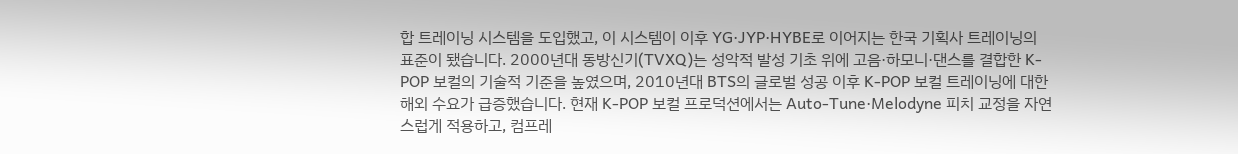합 트레이닝 시스템을 도입했고, 이 시스템이 이후 YG·JYP·HYBE로 이어지는 한국 기획사 트레이닝의 표준이 됐습니다. 2000년대 동방신기(TVXQ)는 성악적 발성 기초 위에 고음·하모니·댄스를 결합한 K-POP 보컬의 기술적 기준을 높였으며, 2010년대 BTS의 글로벌 성공 이후 K-POP 보컬 트레이닝에 대한 해외 수요가 급증했습니다. 현재 K-POP 보컬 프로덕션에서는 Auto-Tune·Melodyne 피치 교정을 자연스럽게 적용하고, 컴프레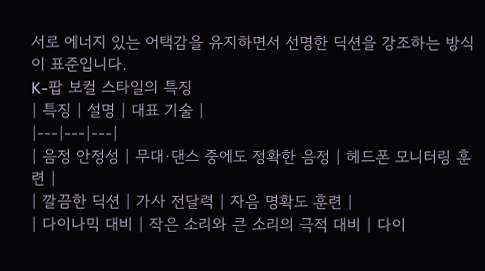서로 에너지 있는 어택감을 유지하면서 선명한 딕션을 강조하는 방식이 표준입니다.
K-팝 보컬 스타일의 특징
| 특징 | 설명 | 대표 기술 |
|---|---|---|
| 음정 안정성 | 무대·댄스 중에도 정확한 음정 | 헤드폰 모니터링 훈련 |
| 깔끔한 딕션 | 가사 전달력 | 자음 명확도 훈련 |
| 다이나믹 대비 | 작은 소리와 큰 소리의 극적 대비 | 다이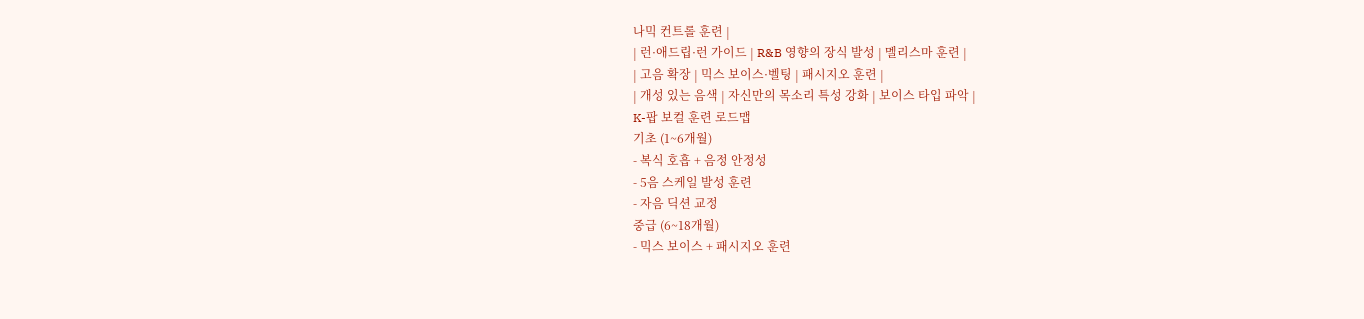나믹 컨트롤 훈련 |
| 런·애드립·런 가이드 | R&B 영향의 장식 발성 | 멜리스마 훈련 |
| 고음 확장 | 믹스 보이스·벨팅 | 패시지오 훈련 |
| 개성 있는 음색 | 자신만의 목소리 특성 강화 | 보이스 타입 파악 |
K-팝 보컬 훈련 로드맵
기초 (1~6개월)
- 복식 호흡 + 음정 안정성
- 5음 스케일 발성 훈련
- 자음 딕션 교정
중급 (6~18개월)
- 믹스 보이스 + 패시지오 훈련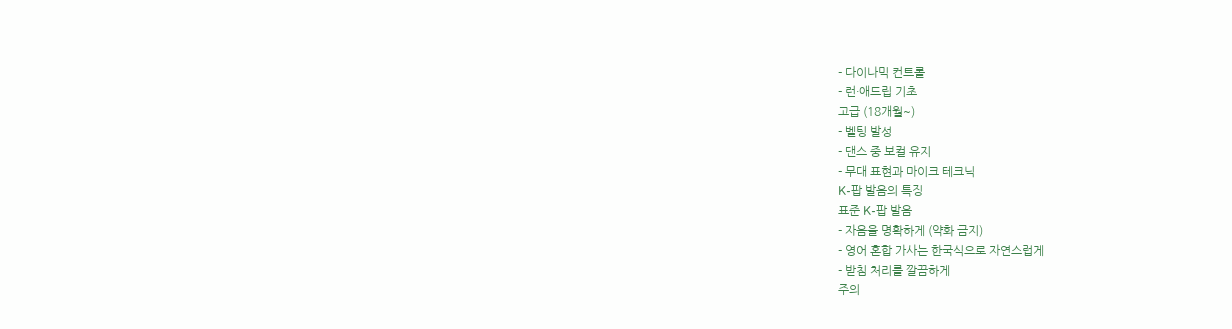- 다이나믹 컨트롤
- 런·애드립 기초
고급 (18개월~)
- 벨팅 발성
- 댄스 중 보컬 유지
- 무대 표현과 마이크 테크닉
K-팝 발음의 특징
표준 K-팝 발음
- 자음을 명확하게 (약화 금지)
- 영어 혼합 가사는 한국식으로 자연스럽게
- 받침 처리를 깔끔하게
주의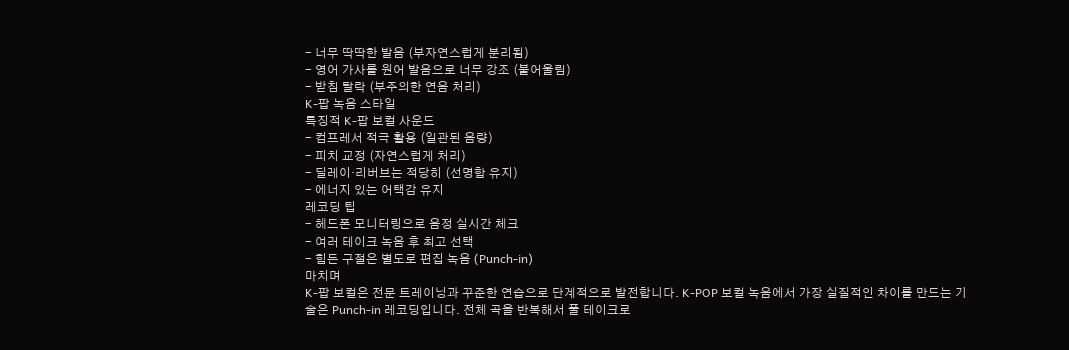- 너무 딱딱한 발음 (부자연스럽게 분리됨)
- 영어 가사를 원어 발음으로 너무 강조 (불어울림)
- 받침 탈락 (부주의한 연음 처리)
K-팝 녹음 스타일
특징적 K-팝 보컬 사운드
- 컴프레서 적극 활용 (일관된 음량)
- 피치 교정 (자연스럽게 처리)
- 딜레이·리버브는 적당히 (선명함 유지)
- 에너지 있는 어택감 유지
레코딩 팁
- 헤드폰 모니터링으로 음정 실시간 체크
- 여러 테이크 녹음 후 최고 선택
- 힘든 구절은 별도로 편집 녹음 (Punch-in)
마치며
K-팝 보컬은 전문 트레이닝과 꾸준한 연습으로 단계적으로 발전합니다. K-POP 보컬 녹음에서 가장 실질적인 차이를 만드는 기술은 Punch-in 레코딩입니다. 전체 곡을 반복해서 풀 테이크로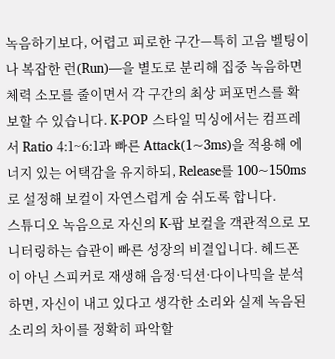녹음하기보다, 어렵고 피로한 구간—특히 고음 벨팅이나 복잡한 런(Run)—을 별도로 분리해 집중 녹음하면 체력 소모를 줄이면서 각 구간의 최상 퍼포먼스를 확보할 수 있습니다. K-POP 스타일 믹싱에서는 컴프레서 Ratio 4:1~6:1과 빠른 Attack(1~3ms)을 적용해 에너지 있는 어택감을 유지하되, Release를 100~150ms로 설정해 보컬이 자연스럽게 숨 쉬도록 합니다.
스튜디오 녹음으로 자신의 K-팝 보컬을 객관적으로 모니터링하는 습관이 빠른 성장의 비결입니다. 헤드폰이 아닌 스피커로 재생해 음정·딕션·다이나믹을 분석하면, 자신이 내고 있다고 생각한 소리와 실제 녹음된 소리의 차이를 정확히 파악할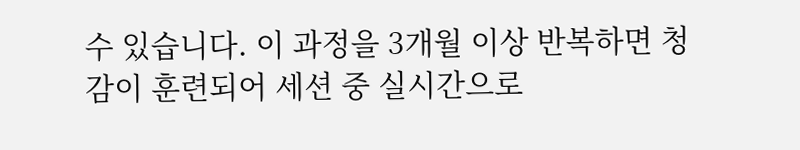수 있습니다. 이 과정을 3개월 이상 반복하면 청감이 훈련되어 세션 중 실시간으로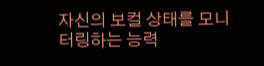자신의 보컬 상태를 모니터링하는 능력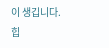이 생깁니다.
힙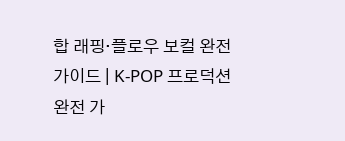합 래핑·플로우 보컬 완전 가이드 | K-POP 프로덕션 완전 가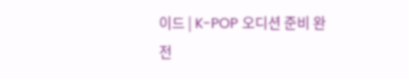이드 | K-POP 오디션 준비 완전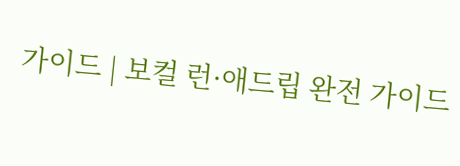가이드 | 보컬 런·애드립 완전 가이드